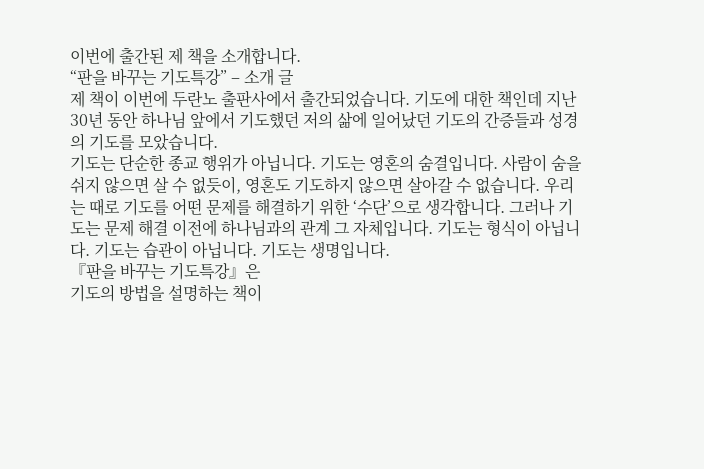이번에 출간된 제 책을 소개합니다.
“판을 바꾸는 기도특강” – 소개 글
제 책이 이번에 두란노 출판사에서 출간되었습니다. 기도에 대한 책인데 지난 30년 동안 하나님 앞에서 기도했던 저의 삶에 일어났던 기도의 간증들과 성경의 기도를 모았습니다.
기도는 단순한 종교 행위가 아닙니다. 기도는 영혼의 숨결입니다. 사람이 숨을 쉬지 않으면 살 수 없듯이, 영혼도 기도하지 않으면 살아갈 수 없습니다. 우리는 때로 기도를 어떤 문제를 해결하기 위한 ‘수단’으로 생각합니다. 그러나 기도는 문제 해결 이전에 하나님과의 관계 그 자체입니다. 기도는 형식이 아닙니다. 기도는 습관이 아닙니다. 기도는 생명입니다.
『판을 바꾸는 기도특강』은
기도의 방법을 설명하는 책이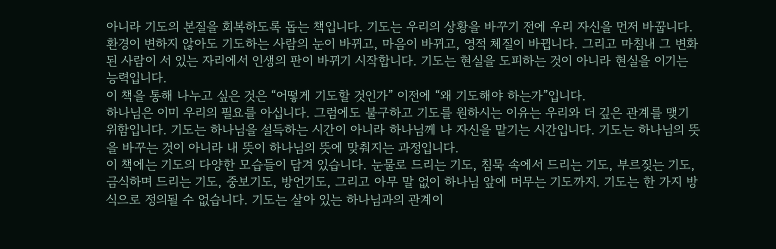아니라 기도의 본질을 회복하도록 돕는 책입니다. 기도는 우리의 상황을 바꾸기 전에 우리 자신을 먼저 바꿉니다. 환경이 변하지 않아도 기도하는 사람의 눈이 바뀌고, 마음이 바뀌고, 영적 체질이 바뀝니다. 그리고 마침내 그 변화된 사람이 서 있는 자리에서 인생의 판이 바뀌기 시작합니다. 기도는 현실을 도피하는 것이 아니라 현실을 이기는 능력입니다.
이 책을 통해 나누고 싶은 것은 “어떻게 기도할 것인가” 이전에 “왜 기도해야 하는가”입니다.
하나님은 이미 우리의 필요를 아십니다. 그럼에도 불구하고 기도를 원하시는 이유는 우리와 더 깊은 관계를 맺기 위함입니다. 기도는 하나님을 설득하는 시간이 아니라 하나님께 나 자신을 맡기는 시간입니다. 기도는 하나님의 뜻을 바꾸는 것이 아니라 내 뜻이 하나님의 뜻에 맞춰지는 과정입니다.
이 책에는 기도의 다양한 모습들이 담겨 있습니다. 눈물로 드리는 기도, 침묵 속에서 드리는 기도, 부르짖는 기도, 금식하며 드리는 기도, 중보기도, 방언기도, 그리고 아무 말 없이 하나님 앞에 머무는 기도까지. 기도는 한 가지 방식으로 정의될 수 없습니다. 기도는 살아 있는 하나님과의 관계이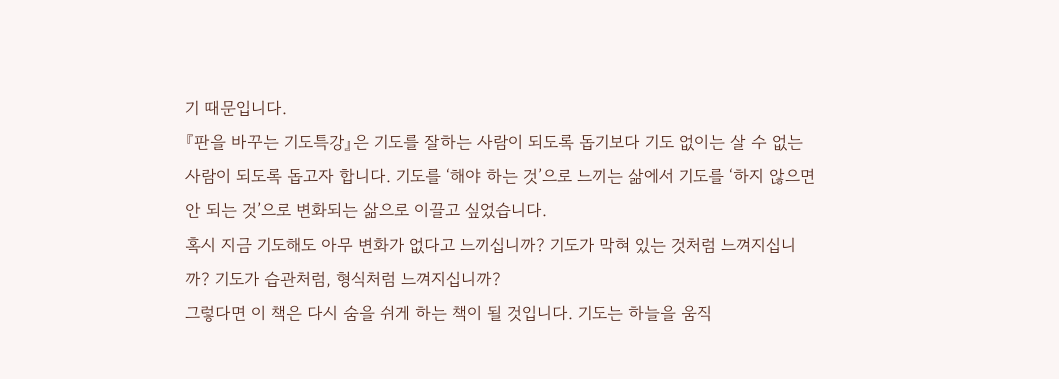기 때문입니다.
『판을 바꾸는 기도특강』은 기도를 잘하는 사람이 되도록 돕기보다 기도 없이는 살 수 없는 사람이 되도록 돕고자 합니다. 기도를 ‘해야 하는 것’으로 느끼는 삶에서 기도를 ‘하지 않으면 안 되는 것’으로 변화되는 삶으로 이끌고 싶었습니다.
혹시 지금 기도해도 아무 변화가 없다고 느끼십니까? 기도가 막혀 있는 것처럼 느껴지십니까? 기도가 습관처럼, 형식처럼 느껴지십니까?
그렇다면 이 책은 다시 숨을 쉬게 하는 책이 될 것입니다. 기도는 하늘을 움직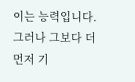이는 능력입니다. 그러나 그보다 더 먼저 기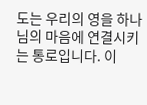도는 우리의 영을 하나님의 마음에 연결시키는 통로입니다. 이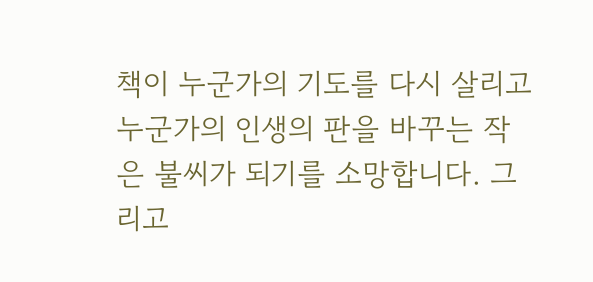책이 누군가의 기도를 다시 살리고 누군가의 인생의 판을 바꾸는 작은 불씨가 되기를 소망합니다. 그리고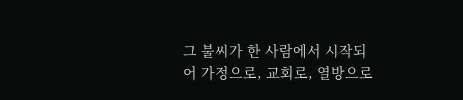그 불씨가 한 사람에서 시작되어 가정으로, 교회로, 열방으로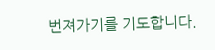번져가기를 기도합니다.